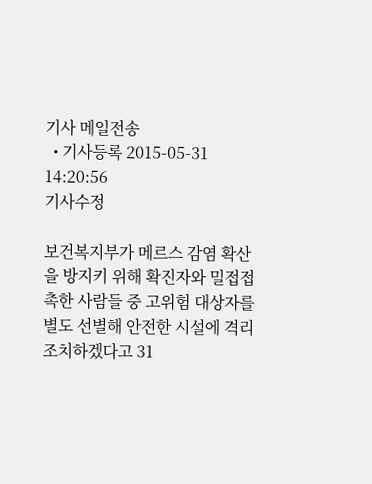기사 메일전송
  • 기사등록 2015-05-31 14:20:56
기사수정

보건복지부가 메르스 감염 확산을 방지키 위해 확진자와 밀접접촉한 사람들 중 고위험 대상자를 별도 선별해 안전한 시설에 격리 조치하겠다고 31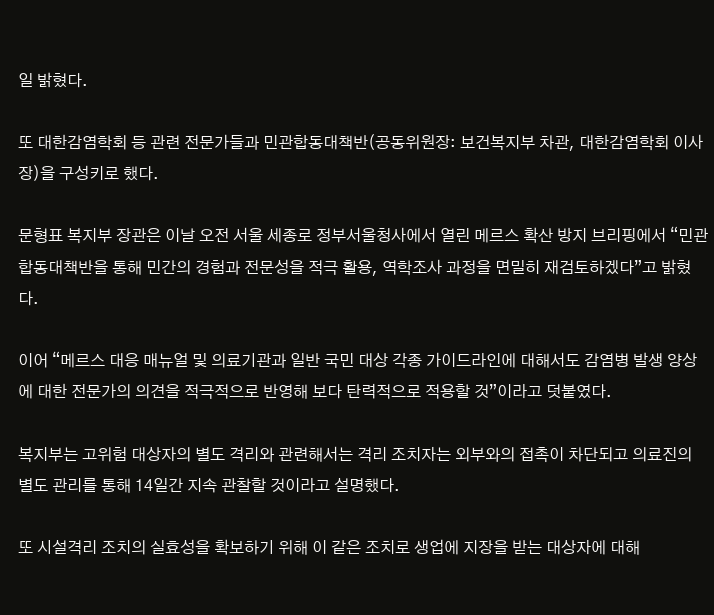일 밝혔다.

또 대한감염학회 등 관련 전문가들과 민관합동대책반(공동위원장: 보건복지부 차관, 대한감염학회 이사장)을 구성키로 했다.

문형표 복지부 장관은 이날 오전 서울 세종로 정부서울청사에서 열린 메르스 확산 방지 브리핑에서 “민관합동대책반을 통해 민간의 경험과 전문성을 적극 활용, 역학조사 과정을 면밀히 재검토하겠다”고 밝혔다.

이어 “메르스 대응 매뉴얼 및 의료기관과 일반 국민 대상 각종 가이드라인에 대해서도 감염병 발생 양상에 대한 전문가의 의견을 적극적으로 반영해 보다 탄력적으로 적용할 것”이라고 덧붙였다.

복지부는 고위험 대상자의 별도 격리와 관련해서는 격리 조치자는 외부와의 접촉이 차단되고 의료진의 별도 관리를 통해 14일간 지속 관찰할 것이라고 설명했다.

또 시설격리 조치의 실효성을 확보하기 위해 이 같은 조치로 생업에 지장을 받는 대상자에 대해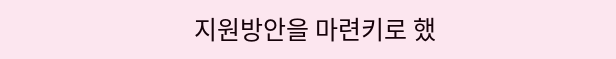지원방안을 마련키로 했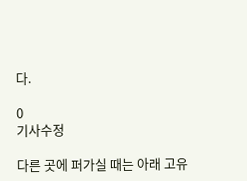다.

0
기사수정

다른 곳에 퍼가실 때는 아래 고유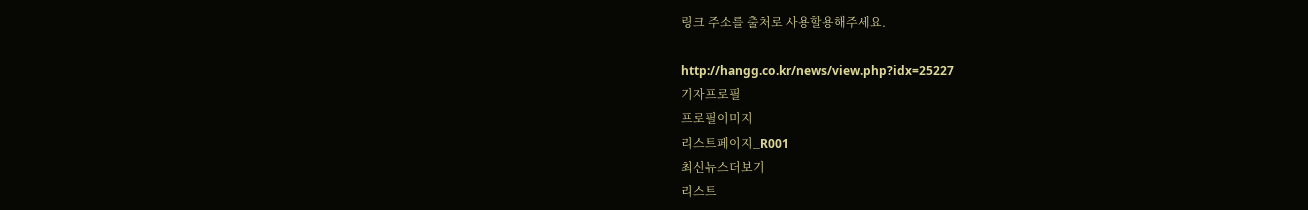링크 주소를 출처로 사용할용해주세요.

http://hangg.co.kr/news/view.php?idx=25227
기자프로필
프로필이미지
리스트페이지_R001
최신뉴스더보기
리스트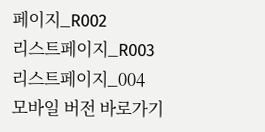페이지_R002
리스트페이지_R003
리스트페이지_004
모바일 버전 바로가기